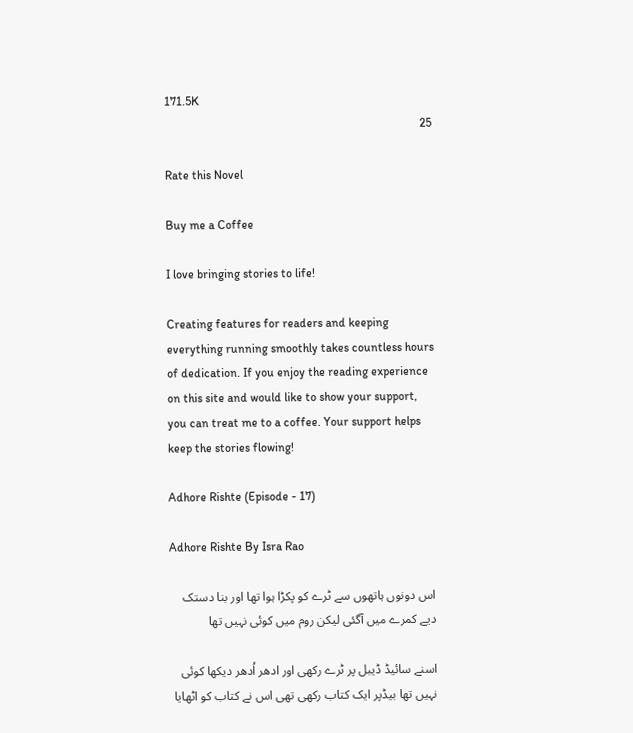171.5K
25

Rate this Novel

Buy me a Coffee

I love bringing stories to life!

Creating features for readers and keeping everything running smoothly takes countless hours of dedication. If you enjoy the reading experience on this site and would like to show your support, you can treat me to a coffee. Your support helps keep the stories flowing!

Adhore Rishte (Episode - 17)

Adhore Rishte By Isra Rao

اس دونوں ہاتھوں سے ٹرے کو پکڑا ہوا تھا اور بنا دستک دیے کمرے میں آگئی لیکن روم میں کوئی نہیں تھا

اسنے سائیڈ ڈیبل پر ٹرے رکھی اور ادھر اُدھر دیکھا کوئی نہیں تھا بیڈپر ایک کتاب رکھی تھی اس نے کتاب کو اٹھایا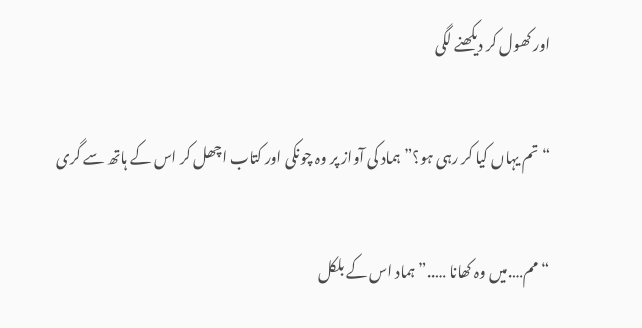اور کھول کر دیکھنے لگی

“تم یہاں کیا کر رہی ہو؟” ہماد کی آواز پر وہ چونکی اور کتاب اچھل کر اس کے ہاتھ سے گری

“مم….میں وہ کھانا …..” ہماد اس کے بلکل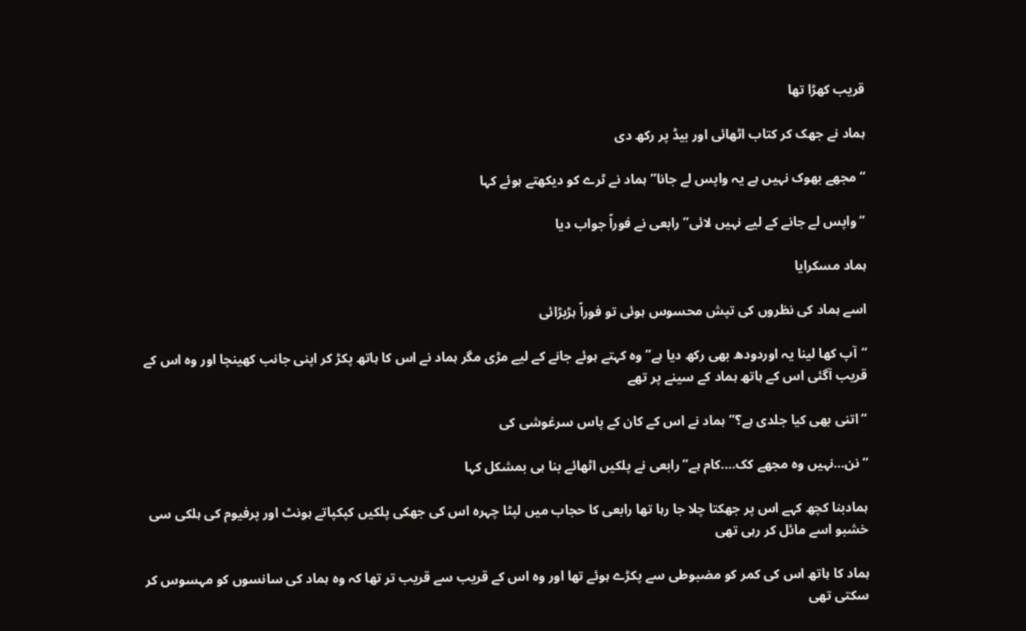قریب کھڑا تھا

ہماد نے جھک کر کتاب اٹھائی اور بیڈ پر رکھ دی

“مجھے بھوک نہیں ہے یہ واپس لے جانا” ہماد نے ٹرے کو دیکھتے ہوئے کہا

“واپس لے جانے کے لیے نہیں لائی” رابعی نے فوراً جواب دیا

ہماد مسکرایا

اسے ہماد کی نظروں کی تپش محسوس ہوئی تو فوراً ہڑبڑائی

“آپ کھا لینا یہ اوردودھ بھی رکھ دیا ہے”وہ کہتے ہوئے جانے کے لیے مڑی مگر ہماد نے اس کا ہاتھ پکڑ کر اپنی جانب کھینچا اور وہ اس کے قریب آگئی اس کے ہاتھ ہماد کے سینے پر تھے

“اتنی بھی کیا جلدی ہے؟” ہماد نے اس کے کان کے پاس سرغوشی کی

“نن…نہیں وہ مجھے کک….کام ہے” رابعی نے پلکیں اٹھائے بنا ہی بمشکل کہا

ہمادبنا کچھ کہے اس پر جھکتا چلا جا رہا تھا رابعی کا حجاب میں لپٹا چہرہ اس کی جھکی پلکیں کپکپاتے ہونٹ اور پرفیوم کی ہلکی سی خشبو اسے مائل کر رہی تھی

ہماد کا ہاتھ اس کی کمر کو مضبوطی سے پکڑے ہوئے تھا اور وہ اس کے قریب سے قریب تر تھا کہ وہ ہماد کی سانسوں کو مہسوس کر سکتی تھی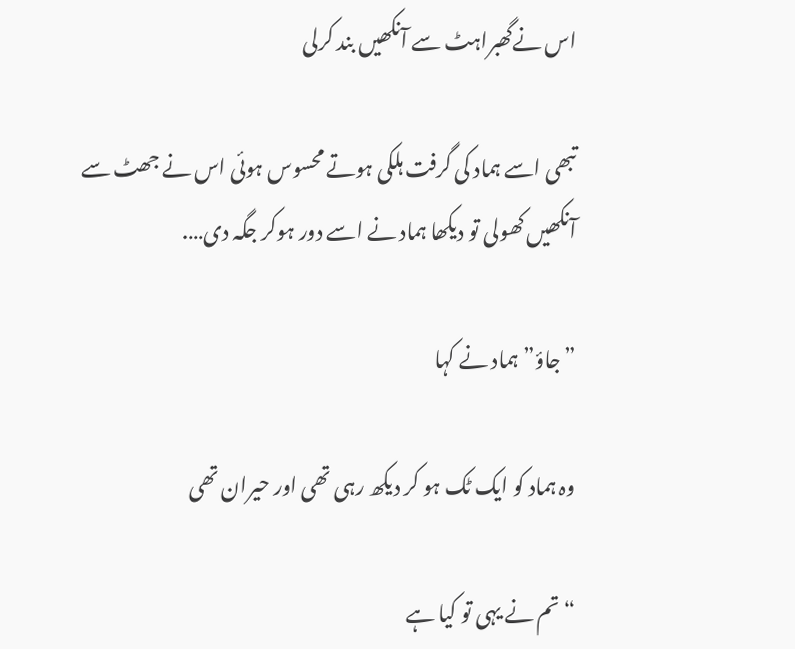اس نےگھبراہٹ سے آنکھیں بند کرلی

تبھی اسے ہماد کی گرفت ہلکی ہوتے محسوس ہوئی اس نے جھٹ سے آنکھیں کھولی تو دیکھا ہماد نے اسے دور ہوکر جگہ دی….

” جاؤ” ہماد نے کہا

وہ ہماد کو ایک ٹک ہو کر دیکھ رہی تھی اور حیران تھی

“تم نے یہی تو کیا ہے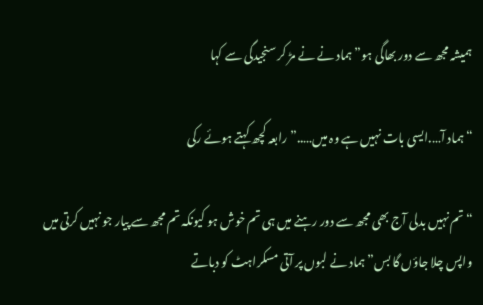ہمیشہ مجھ سے دور بھاگی ہو” ہماد نے نے مڑ کر سنجیدگی سے کہا

“ہماد آ….ایسی بات نہیں ہے وہ میں…..” رابعہ کچھ کہتے ہوئے رکی

“تم نہیں بدلی آج بھی مجھ سے دور رہنے میں ہی تم خوش ہو کیونکہ تم مجھ سے پیار جو نہیں کرتی میں واپس چلا جاؤں گا بس” ہماد نے لبوں پر آتی مسکراہٹ کو دباتے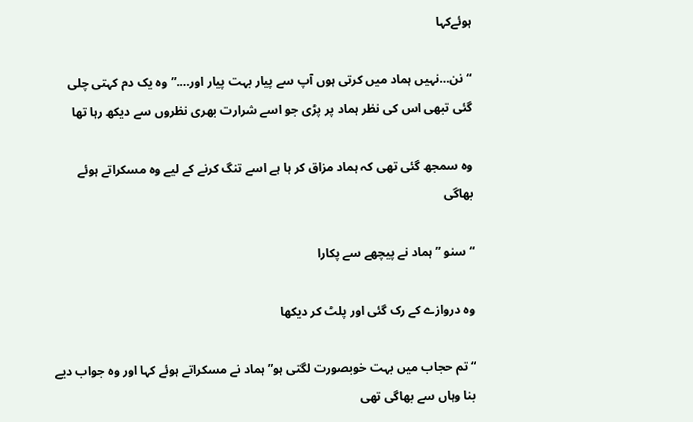ہوئےکہا

“نن…نہیں ہماد میں کرتی ہوں آپ سے پیار بہت پیار اور….”وہ یک دم کہتی چلی گئی تبھی اس کی نظر ہماد پر پڑی جو اسے شرارت بھری نظروں سے دیکھ رہا تھا

وہ سمجھ گئی تھی کہ ہماد مزاق کر ہا ہے اسے تنگ کرنے کے لیے وہ مسکراتے ہوئے بھاگی

“سنو ” ہماد نے پیچھے سے پکارا

وہ دروازے کے رک گئی اور پلٹ کر دیکھا

“تم حجاب میں بہت خوبصورت لگتی ہو” ہماد نے مسکراتے ہوئے کہا اور وہ جواب دیے بنا وہاں سے بھاگی تھی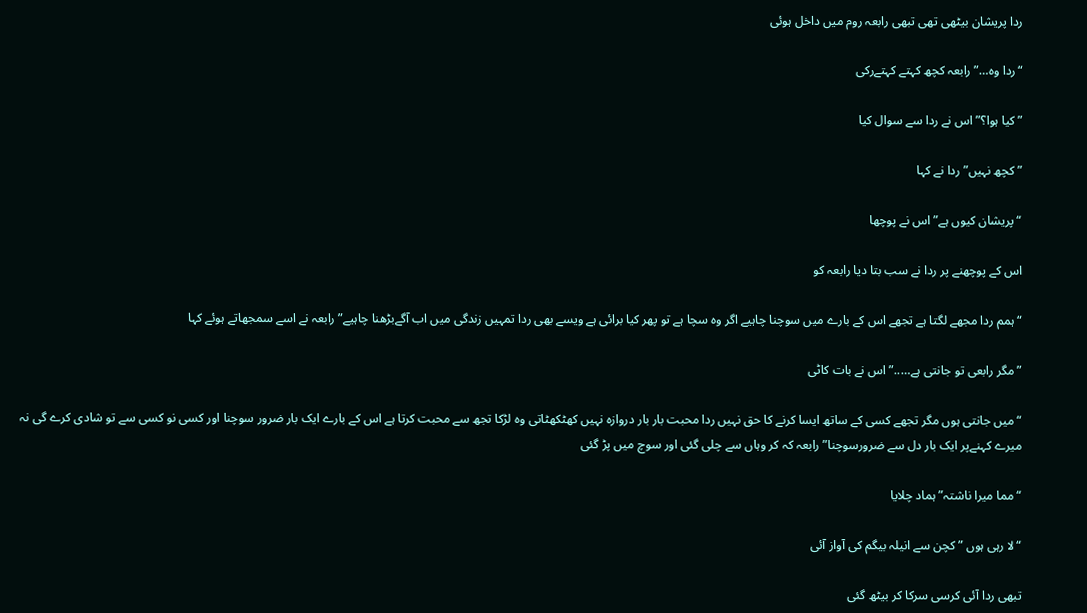ردا پریشان بیٹھی تھی تبھی رابعہ روم میں داخل ہوئی

“ردا وہ…” رابعہ کچھ کہتے کہتےرکی

” کیا ہوا؟” اس نے ردا سے سوال کیا

” کچھ نہیں” ردا نے کہا

“پریشان کیوں ہے” اس نے پوچھا

اس کے پوچھنے پر ردا نے سب بتا دیا رابعہ کو

“ہمم ردا مجھے لگتا ہے تجھے اس کے بارے میں سوچنا چاہیے اگر وہ سچا ہے تو پھر کیا برائی ہے ویسے بھی ردا تمہیں زندگی میں اب آگےبڑھنا چاہیے” رابعہ نے اسے سمجھاتے ہوئے کہا

” مگر رابعی تو جانتی ہے…..”اس نے بات کاٹی

“میں جانتی ہوں مگر تجھے کسی کے ساتھ ایسا کرنے کا حق نہیں ردا محبت بار بار دروازہ نہیں کھٹکھٹاتی وہ لڑکا تجھ سے محبت کرتا ہے اس کے بارے ایک بار ضرور سوچنا اور کسی نو کسی سے تو شادی کرے گی نہ میرے کہنےپر ایک بار دل سے ضرورسوچنا” رابعہ کہ کر وہاں سے چلی گئی اور سوچ میں پڑ گئی

“مما میرا ناشتہ” ہماد چلایا

“لا رہی ہوں ” کچن سے انیلہ بیگم کی آواز آئی

تبھی ردا آئی کرسی سرکا کر بیٹھ گئی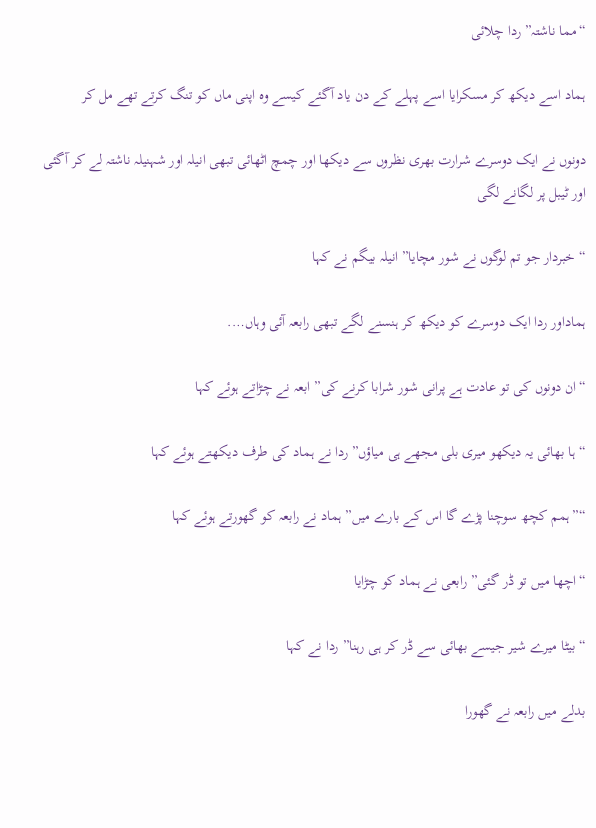“مما ناشتہ” ردا چلائی

ہماد اسے دیکھ کر مسکرایا اسے پہلے کے دن یاد آگئے کیسے وہ اپنی ماں کو تنگ کرتے تھے مل کر

دونوں نے ایک دوسرے شرارت بھری نظروں سے دیکھا اور چمچ اٹھائی تبھی انیلہ اور شہنیلہ ناشتہ لے کر آگئی اور ٹیبل پر لگانے لگی

“خبردار جو تم لوگوں نے شور مچایا” انیلہ بیگم نے کہا

ہماداور ردا ایک دوسرے کو دیکھ کر ہنسنے لگے تبھی رابعہ آئی وہاں….

“ان دونوں کی تو عادت ہے پرانی شور شرابا کرنے کی” ابعہ نے چڑاتے ہوئے کہا

“ہا بھائی یہ دیکھو میری بلی مجھے ہی میاؤں” ردا نے ہماد کی طرف دیکھتے ہوئے کہا

“”ہمم کچھ سوچنا پڑے گا اس کے بارے میں” ہماد نے رابعہ کو گھورتے ہوئے کہا

“اچھا میں تو ڈر گئی” رابعی نے ہماد کو چڑایا

“بیٹا میرے شیر جیسے بھائی سے ڈر کر ہی رہنا” ردا نے کہا

بدلے میں رابعہ نے گھورا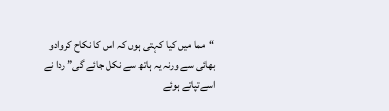“مما میں کیا کہتی ہوں کہ اس کا نکاح کروادو بھائی سے ورنہ یہ ہاتھ سے نکل جائے گی” ردا نے اسےتپاتے ہوئے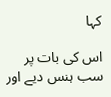کہا

اس کی بات پر سب ہنس دیے اور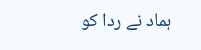ہماد نے ردا کو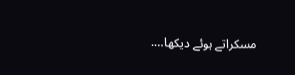مسکراتے ہوئے دیکھا….